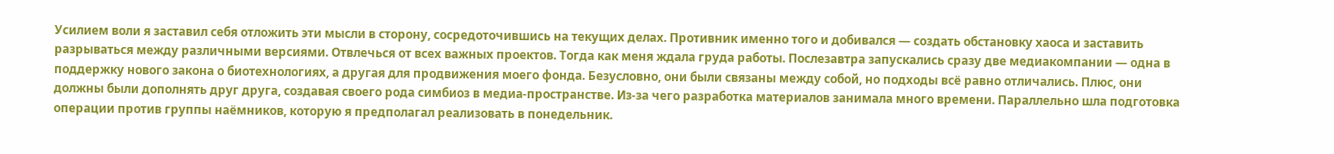Усилием воли я заставил себя отложить эти мысли в сторону, сосредоточившись на текущих делах. Противник именно того и добивался — создать обстановку хаоса и заставить разрываться между различными версиями. Отвлечься от всех важных проектов. Тогда как меня ждала груда работы. Послезавтра запускались сразу две медиакомпании — одна в поддержку нового закона о биотехнологиях, а другая для продвижения моего фонда. Безусловно, они были связаны между собой, но подходы всё равно отличались. Плюс, они должны были дополнять друг друга, создавая своего рода симбиоз в медиа-пространстве. Из-за чего разработка материалов занимала много времени. Параллельно шла подготовка операции против группы наёмников, которую я предполагал реализовать в понедельник.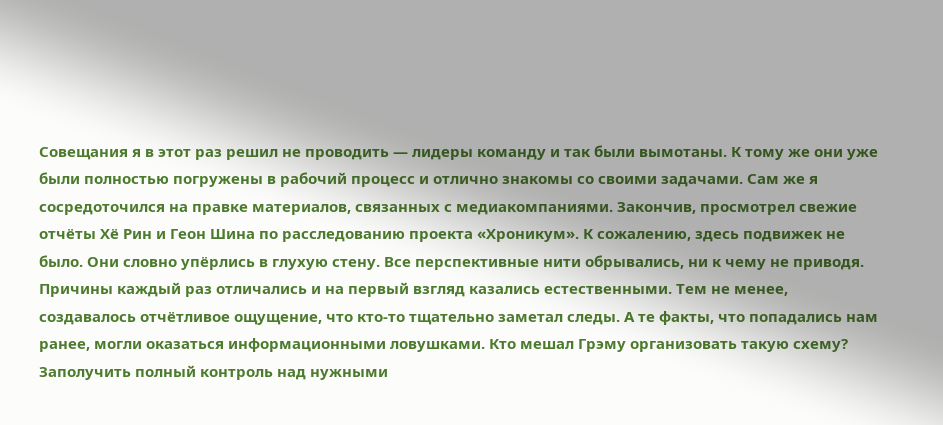Совещания я в этот раз решил не проводить — лидеры команду и так были вымотаны. К тому же они уже были полностью погружены в рабочий процесс и отлично знакомы со своими задачами. Сам же я сосредоточился на правке материалов, связанных с медиакомпаниями. Закончив, просмотрел свежие отчёты Хё Рин и Геон Шина по расследованию проекта «Хроникум». К сожалению, здесь подвижек не было. Они словно упёрлись в глухую стену. Все перспективные нити обрывались, ни к чему не приводя. Причины каждый раз отличались и на первый взгляд казались естественными. Тем не менее, создавалось отчётливое ощущение, что кто-то тщательно заметал следы. А те факты, что попадались нам ранее, могли оказаться информационными ловушками. Кто мешал Грэму организовать такую схему? Заполучить полный контроль над нужными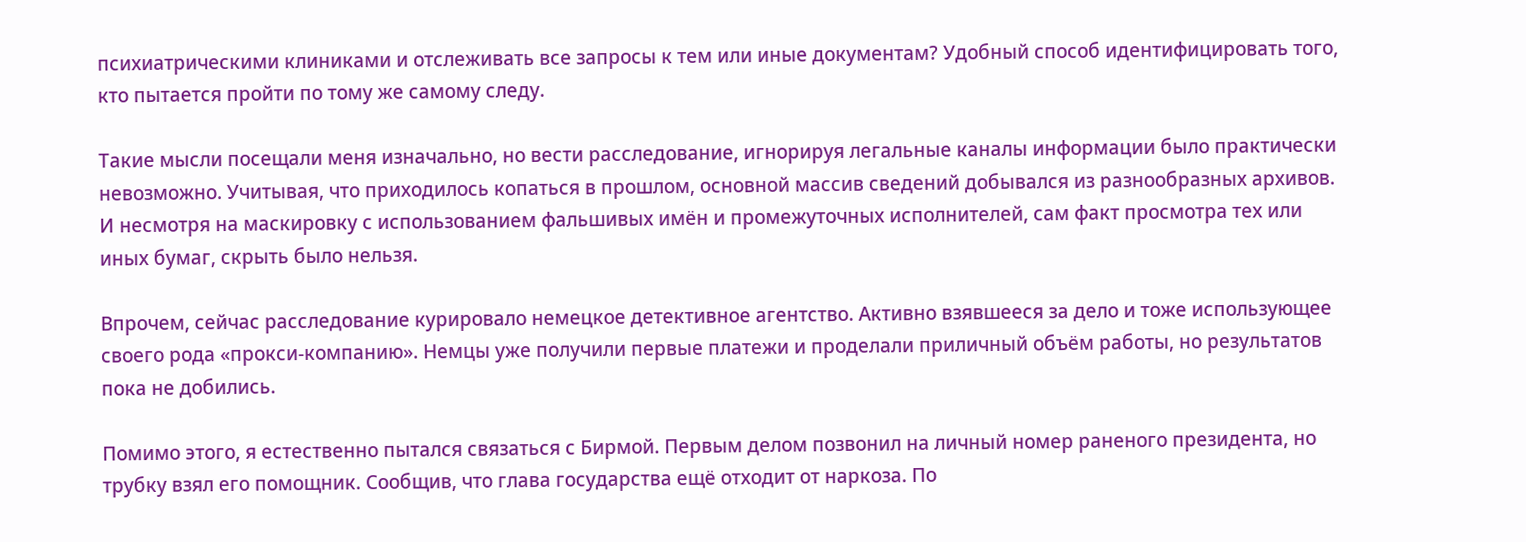психиатрическими клиниками и отслеживать все запросы к тем или иные документам? Удобный способ идентифицировать того, кто пытается пройти по тому же самому следу.

Такие мысли посещали меня изначально, но вести расследование, игнорируя легальные каналы информации было практически невозможно. Учитывая, что приходилось копаться в прошлом, основной массив сведений добывался из разнообразных архивов. И несмотря на маскировку с использованием фальшивых имён и промежуточных исполнителей, сам факт просмотра тех или иных бумаг, скрыть было нельзя.

Впрочем, сейчас расследование курировало немецкое детективное агентство. Активно взявшееся за дело и тоже использующее своего рода «прокси-компанию». Немцы уже получили первые платежи и проделали приличный объём работы, но результатов пока не добились.

Помимо этого, я естественно пытался связаться с Бирмой. Первым делом позвонил на личный номер раненого президента, но трубку взял его помощник. Сообщив, что глава государства ещё отходит от наркоза. По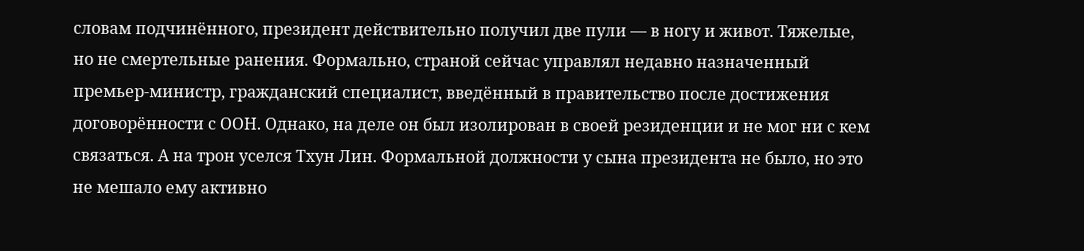словам подчинённого, президент действительно получил две пули — в ногу и живот. Тяжелые, но не смертельные ранения. Формально, страной сейчас управлял недавно назначенный премьер-министр, гражданский специалист, введённый в правительство после достижения договорённости с ООН. Однако, на деле он был изолирован в своей резиденции и не мог ни с кем связаться. А на трон уселся Тхун Лин. Формальной должности у сына президента не было, но это не мешало ему активно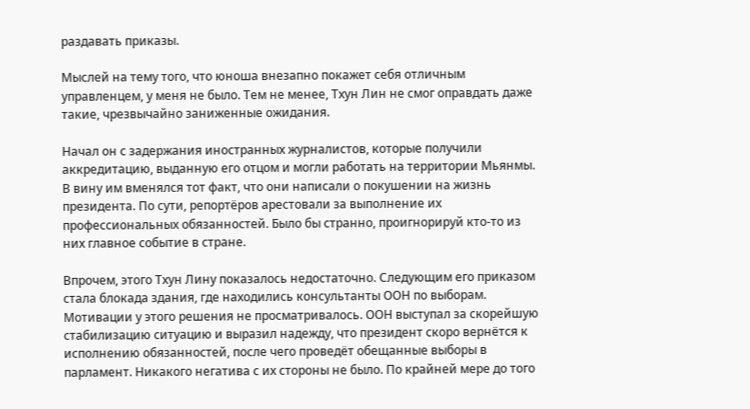раздавать приказы.

Мыслей на тему того, что юноша внезапно покажет себя отличным управленцем, у меня не было. Тем не менее, Тхун Лин не смог оправдать даже такие, чрезвычайно заниженные ожидания.

Начал он с задержания иностранных журналистов, которые получили аккредитацию, выданную его отцом и могли работать на территории Мьянмы. В вину им вменялся тот факт, что они написали о покушении на жизнь президента. По сути, репортёров арестовали за выполнение их профессиональных обязанностей. Было бы странно, проигнорируй кто-то из них главное событие в стране.

Впрочем, этого Тхун Лину показалось недостаточно. Следующим его приказом стала блокада здания, где находились консультанты ООН по выборам. Мотивации у этого решения не просматривалось. ООН выступал за скорейшую стабилизацию ситуацию и выразил надежду, что президент скоро вернётся к исполнению обязанностей, после чего проведёт обещанные выборы в парламент. Никакого негатива с их стороны не было. По крайней мере до того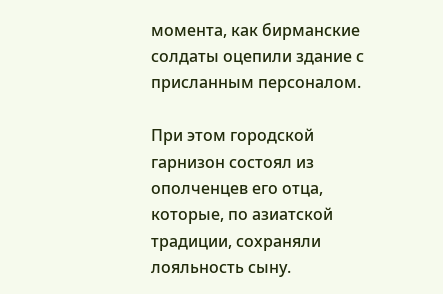момента, как бирманские солдаты оцепили здание с присланным персоналом.

При этом городской гарнизон состоял из ополченцев его отца, которые, по азиатской традиции, сохраняли лояльность сыну.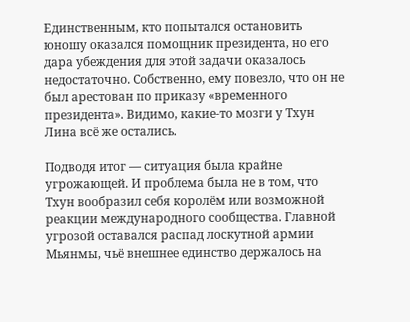Единственным, кто попытался остановить юношу оказался помощник президента, но его дара убеждения для этой задачи оказалось недостаточно. Собственно, ему повезло, что он не был арестован по приказу «временного президента». Видимо, какие-то мозги у Тхун Лина всё же остались.

Подводя итог — ситуация была крайне угрожающей. И проблема была не в том, что Тхун вообразил себя королём или возможной реакции международного сообщества. Главной угрозой оставался распад лоскутной армии Мьянмы, чьё внешнее единство держалось на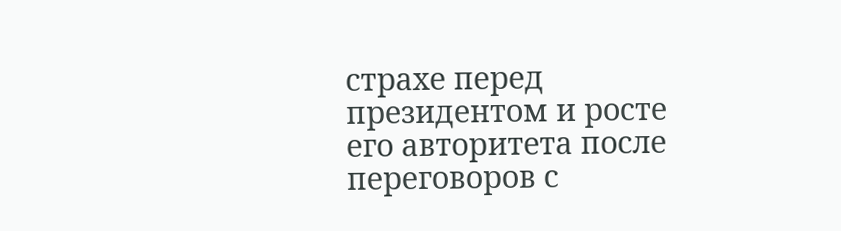страхе перед президентом и росте его авторитета после переговоров с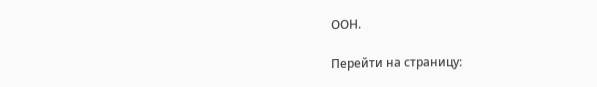ООН.

Перейти на страницу: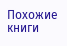Похожие книги